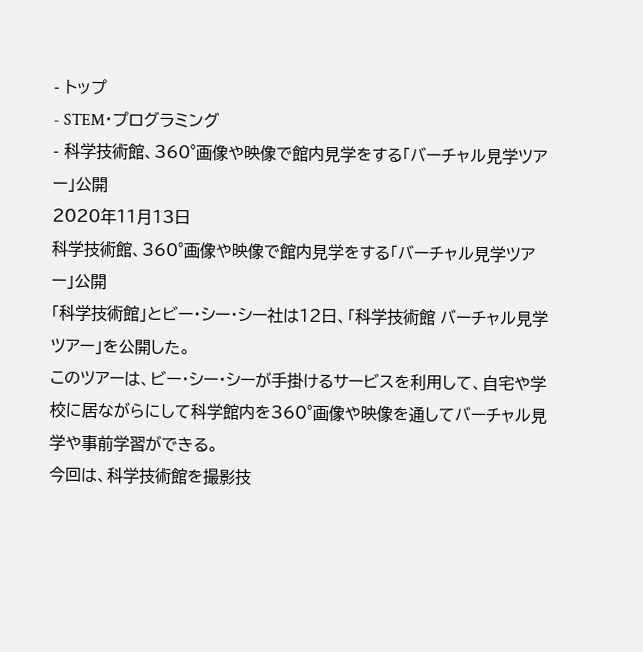- トップ
- STEM・プログラミング
- 科学技術館、360°画像や映像で館内見学をする「バーチャル見学ツアー」公開
2020年11月13日
科学技術館、360°画像や映像で館内見学をする「バーチャル見学ツアー」公開
「科学技術館」とビー・シー・シー社は12日、「科学技術館 バーチャル見学ツアー」を公開した。
このツアーは、ビー・シー・シーが手掛けるサービスを利用して、自宅や学校に居ながらにして科学館内を360°画像や映像を通してバーチャル見学や事前学習ができる。
今回は、科学技術館を撮影技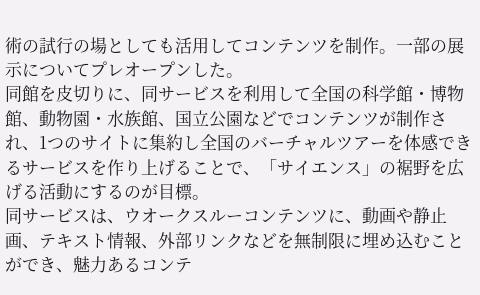術の試行の場としても活用してコンテンツを制作。一部の展示についてプレオープンした。
同館を皮切りに、同サービスを利用して全国の科学館・博物館、動物園・水族館、国立公園などでコンテンツが制作され、1つのサイトに集約し全国のバーチャルツアーを体感できるサービスを作り上げることで、「サイエンス」の裾野を広げる活動にするのが目標。
同サービスは、ウオークスルーコンテンツに、動画や静止画、テキスト情報、外部リンクなどを無制限に埋め込むことができ、魅力あるコンテ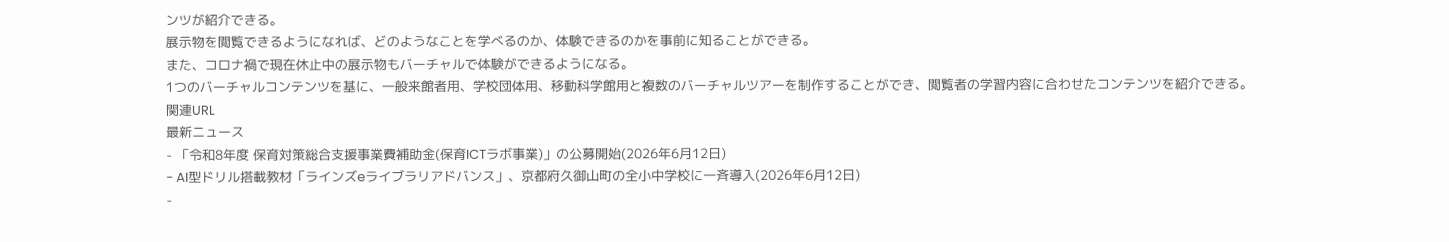ンツが紹介できる。
展示物を閲覧できるようになれば、どのようなことを学べるのか、体験できるのかを事前に知ることができる。
また、コロナ禍で現在休止中の展示物もバーチャルで体験ができるようになる。
1つのバーチャルコンテンツを基に、一般来館者用、学校団体用、移動科学館用と複数のバーチャルツアーを制作することができ、閲覧者の学習内容に合わせたコンテンツを紹介できる。
関連URL
最新ニュース
- 「令和8年度 保育対策総合支援事業費補助金(保育ICTラボ事業)」の公募開始(2026年6月12日)
- AI型ドリル搭載教材「ラインズeライブラリアドバンス」、京都府久御山町の全小中学校に一斉導入(2026年6月12日)
-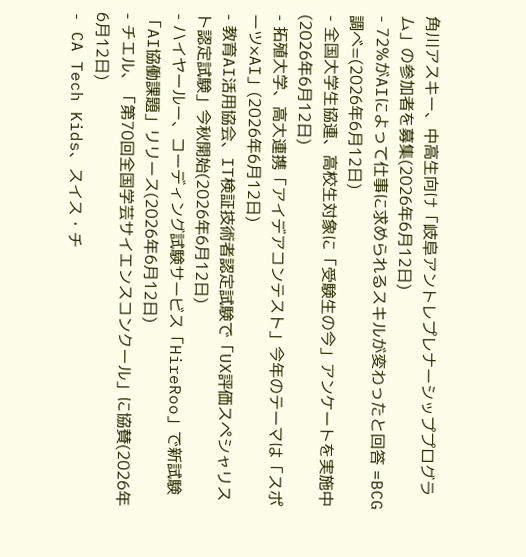角川アスキー、中高生向け「岐阜アントレプレナーシッププログラム」の参加者を募集(2026年6月12日)
- 72%がAIによって仕事に求められるスキルが変わったと回答 =BCG調べ=(2026年6月12日)
- 全国大学生協連、高校生対象に「受験生の今」アンケートを実施中(2026年6月12日)
- 拓殖大学、高大連携「アイデアコンテスト」今年のテーマは「スポーツ×AI」(2026年6月12日)
- 教育AI活用協会、IT検証技術者認定試験で「UX評価スペシャリスト認定試験」今秋開始(2026年6月12日)
- ハイヤールー、コーディング試験サービス「HireRoo」で新試験「AI協働課題」リリース(2026年6月12日)
- チエル、「第70回全国学芸サイエンスコンクール」に協賛(2026年6月12日)
- CA Tech Kids、スイス・チ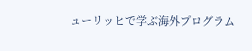ューリッヒで学ぶ海外プログラム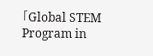「Global STEM Program in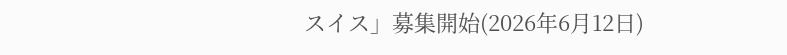スイス」募集開始(2026年6月12日)